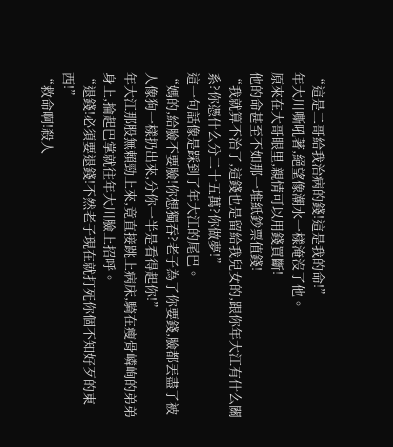“這是二哥給我治病的錢!這是我的命!”
年大川嘶吼著,絕望像潮水一樣淹沒了他。
原來在大哥眼里,親情可以用錢買斷!
他的命甚至不如那一堆紙鈔票值錢!
“我就算不治了,這錢也是留給我兒女的,跟你年大江有什么關系?你憑什么分二十五萬?你做夢!”
這一句話像是踩到了年大江的尾巴。
“媽的,給臉不要臉!你想獨吞?老子為了你要錢,臉都丟盡了被人像狗一樣扔出來,分你一半是看得起你!”
年大江那股無賴勁上來,竟直接跳上病床,騎在瘦骨嶙峋的弟弟身上,掄起巴掌就往年大川臉上招呼。
“退錢!必須要退錢!不然老子現在就打死你個不知好歹的東西!”
“救命啊!殺人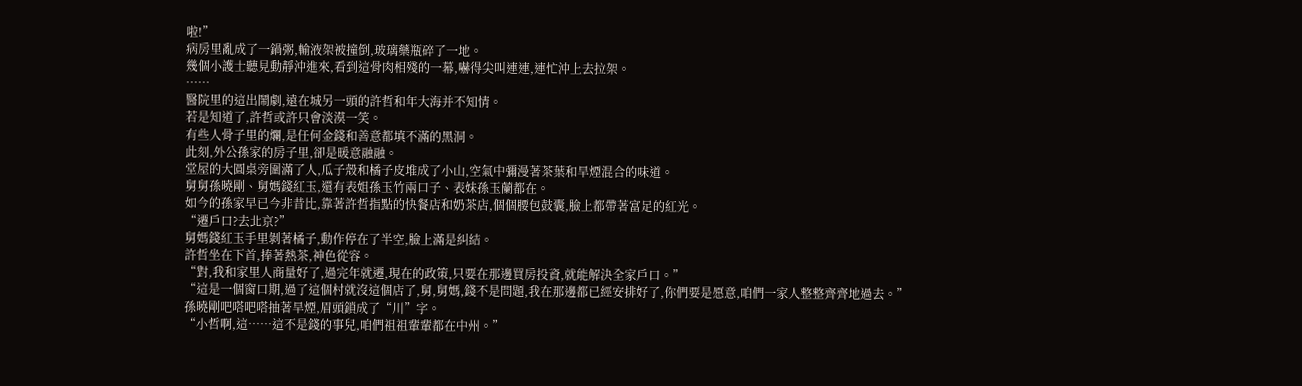啦!”
病房里亂成了一鍋粥,輸液架被撞倒,玻璃藥瓶碎了一地。
幾個小護士聽見動靜沖進來,看到這骨肉相殘的一幕,嚇得尖叫連連,連忙沖上去拉架。
……
醫院里的這出鬧劇,遠在城另一頭的許哲和年大海并不知情。
若是知道了,許哲或許只會淡漠一笑。
有些人骨子里的爛,是任何金錢和善意都填不滿的黑洞。
此刻,外公孫家的房子里,卻是暖意融融。
堂屋的大圓桌旁圍滿了人,瓜子殼和橘子皮堆成了小山,空氣中彌漫著茶葉和旱煙混合的味道。
舅舅孫曉剛、舅媽錢紅玉,還有表姐孫玉竹兩口子、表妹孫玉蘭都在。
如今的孫家早已今非昔比,靠著許哲指點的快餐店和奶茶店,個個腰包鼓囊,臉上都帶著富足的紅光。
“遷戶口?去北京?”
舅媽錢紅玉手里剝著橘子,動作停在了半空,臉上滿是糾結。
許哲坐在下首,捧著熱茶,神色從容。
“對,我和家里人商量好了,過完年就遷,現在的政策,只要在那邊買房投資,就能解決全家戶口。”
“這是一個窗口期,過了這個村就沒這個店了,舅,舅媽,錢不是問題,我在那邊都已經安排好了,你們要是愿意,咱們一家人整整齊齊地過去。”
孫曉剛吧嗒吧嗒抽著旱煙,眉頭鎖成了“川”字。
“小哲啊,這……這不是錢的事兒,咱們祖祖輩輩都在中州。”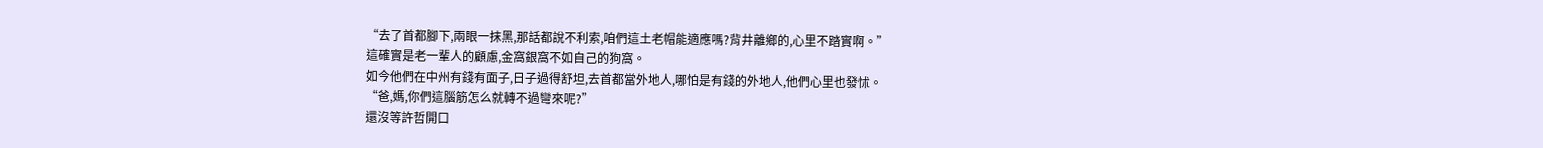“去了首都腳下,兩眼一抹黑,那話都說不利索,咱們這土老帽能適應嗎?背井離鄉的,心里不踏實啊。”
這確實是老一輩人的顧慮,金窩銀窩不如自己的狗窩。
如今他們在中州有錢有面子,日子過得舒坦,去首都當外地人,哪怕是有錢的外地人,他們心里也發怵。
“爸,媽,你們這腦筋怎么就轉不過彎來呢?”
還沒等許哲開口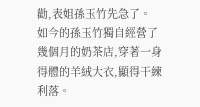勸,表姐孫玉竹先急了。
如今的孫玉竹獨自經營了幾個月的奶茶店,穿著一身得體的羊絨大衣,顯得干練利落。